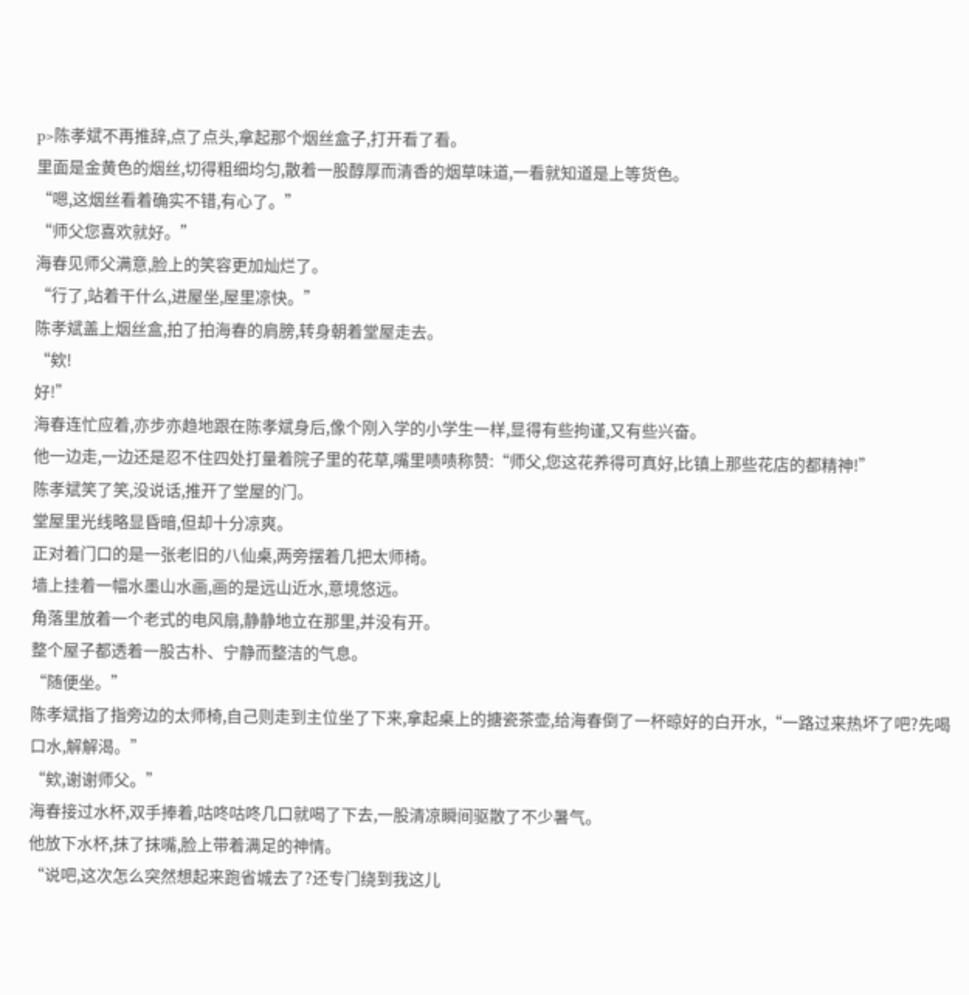p>陈孝斌不再推辞,点了点头,拿起那个烟丝盒子,打开看了看。
里面是金黄色的烟丝,切得粗细均匀,散着一股醇厚而清香的烟草味道,一看就知道是上等货色。
“嗯,这烟丝看着确实不错,有心了。”
“师父您喜欢就好。”
海春见师父满意,脸上的笑容更加灿烂了。
“行了,站着干什么,进屋坐,屋里凉快。”
陈孝斌盖上烟丝盒,拍了拍海春的肩膀,转身朝着堂屋走去。
“欸!
好!”
海春连忙应着,亦步亦趋地跟在陈孝斌身后,像个刚入学的小学生一样,显得有些拘谨,又有些兴奋。
他一边走,一边还是忍不住四处打量着院子里的花草,嘴里啧啧称赞:“师父,您这花养得可真好,比镇上那些花店的都精神!”
陈孝斌笑了笑,没说话,推开了堂屋的门。
堂屋里光线略显昏暗,但却十分凉爽。
正对着门口的是一张老旧的八仙桌,两旁摆着几把太师椅。
墙上挂着一幅水墨山水画,画的是远山近水,意境悠远。
角落里放着一个老式的电风扇,静静地立在那里,并没有开。
整个屋子都透着一股古朴、宁静而整洁的气息。
“随便坐。”
陈孝斌指了指旁边的太师椅,自己则走到主位坐了下来,拿起桌上的搪瓷茶壶,给海春倒了一杯晾好的白开水,“一路过来热坏了吧?先喝口水,解解渴。”
“欸,谢谢师父。”
海春接过水杯,双手捧着,咕咚咕咚几口就喝了下去,一股清凉瞬间驱散了不少暑气。
他放下水杯,抹了抹嘴,脸上带着满足的神情。
“说吧,这次怎么突然想起来跑省城去了?还专门绕到我这儿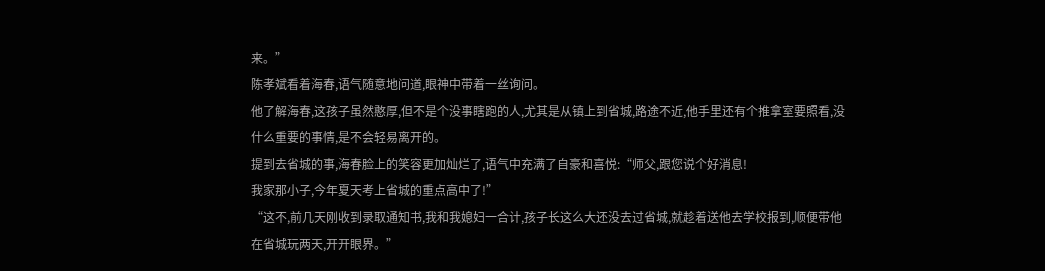来。”
陈孝斌看着海春,语气随意地问道,眼神中带着一丝询问。
他了解海春,这孩子虽然憨厚,但不是个没事瞎跑的人,尤其是从镇上到省城,路途不近,他手里还有个推拿室要照看,没什么重要的事情,是不会轻易离开的。
提到去省城的事,海春脸上的笑容更加灿烂了,语气中充满了自豪和喜悦:“师父,跟您说个好消息!
我家那小子,今年夏天考上省城的重点高中了!”
“这不,前几天刚收到录取通知书,我和我媳妇一合计,孩子长这么大还没去过省城,就趁着送他去学校报到,顺便带他在省城玩两天,开开眼界。”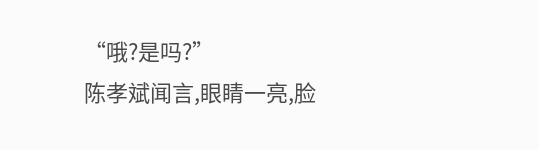“哦?是吗?”
陈孝斌闻言,眼睛一亮,脸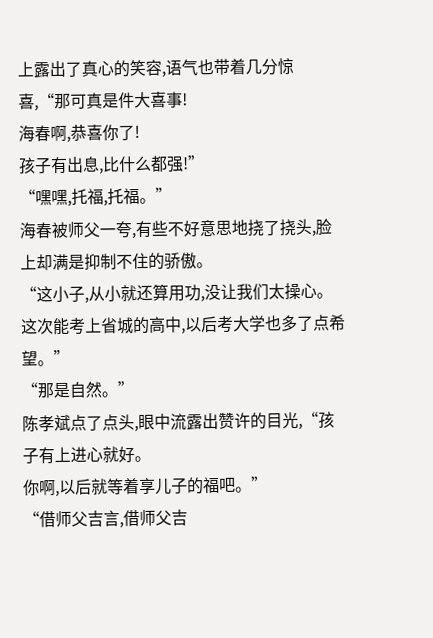上露出了真心的笑容,语气也带着几分惊喜,“那可真是件大喜事!
海春啊,恭喜你了!
孩子有出息,比什么都强!”
“嘿嘿,托福,托福。”
海春被师父一夸,有些不好意思地挠了挠头,脸上却满是抑制不住的骄傲。
“这小子,从小就还算用功,没让我们太操心。
这次能考上省城的高中,以后考大学也多了点希望。”
“那是自然。”
陈孝斌点了点头,眼中流露出赞许的目光,“孩子有上进心就好。
你啊,以后就等着享儿子的福吧。”
“借师父吉言,借师父吉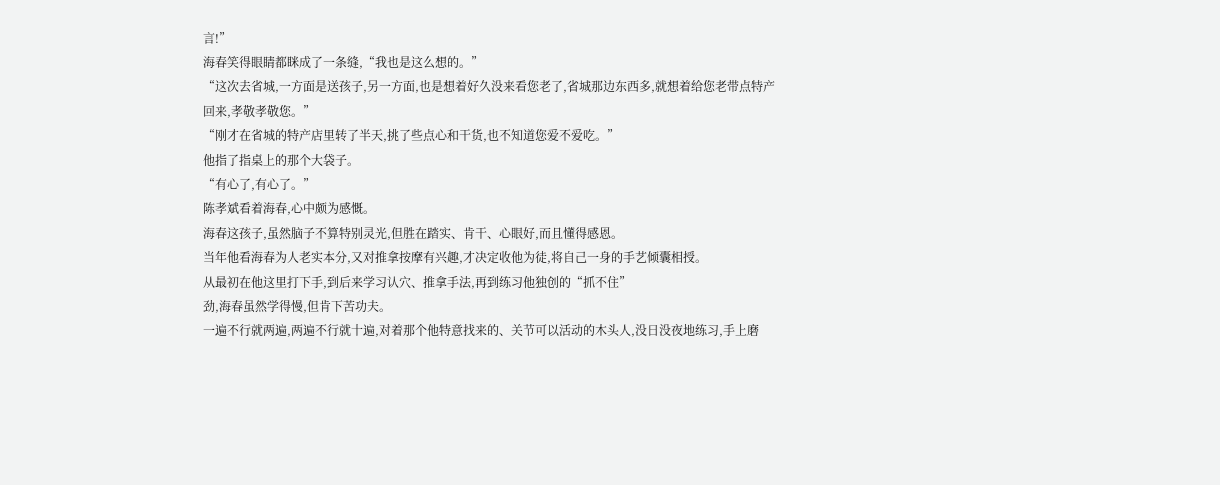言!”
海春笑得眼睛都眯成了一条缝,“我也是这么想的。”
“这次去省城,一方面是送孩子,另一方面,也是想着好久没来看您老了,省城那边东西多,就想着给您老带点特产回来,孝敬孝敬您。”
“刚才在省城的特产店里转了半天,挑了些点心和干货,也不知道您爱不爱吃。”
他指了指桌上的那个大袋子。
“有心了,有心了。”
陈孝斌看着海春,心中颇为感慨。
海春这孩子,虽然脑子不算特别灵光,但胜在踏实、肯干、心眼好,而且懂得感恩。
当年他看海春为人老实本分,又对推拿按摩有兴趣,才决定收他为徒,将自己一身的手艺倾囊相授。
从最初在他这里打下手,到后来学习认穴、推拿手法,再到练习他独创的“抓不住”
劲,海春虽然学得慢,但肯下苦功夫。
一遍不行就两遍,两遍不行就十遍,对着那个他特意找来的、关节可以活动的木头人,没日没夜地练习,手上磨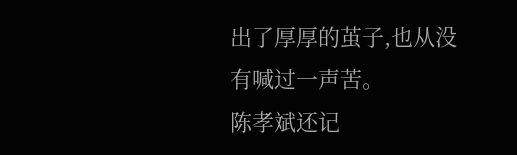出了厚厚的茧子,也从没有喊过一声苦。
陈孝斌还记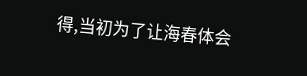得,当初为了让海春体会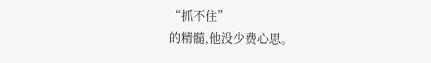“抓不住”
的精髓,他没少费心思。